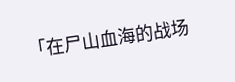「在尸山血海的战场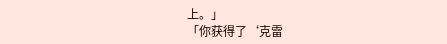上。」
「你获得了‘克雷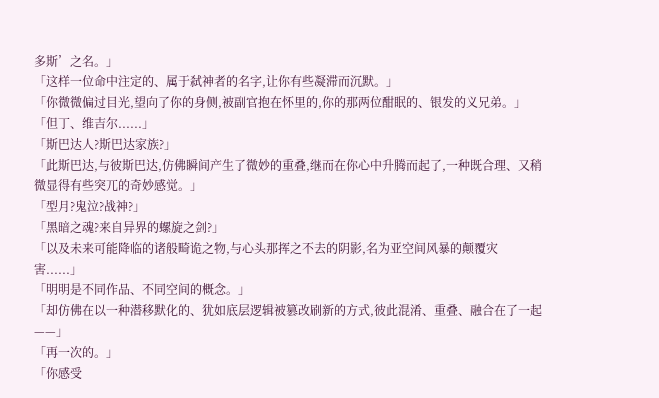多斯’之名。」
「这样一位命中注定的、属于弑神者的名字,让你有些凝滞而沉默。」
「你微微偏过目光,望向了你的身侧,被副官抱在怀里的,你的那两位酣眠的、银发的义兄弟。」
「但丁、维吉尔......」
「斯巴达人?斯巴达家族?」
「此斯巴达,与彼斯巴达,仿佛瞬间产生了微妙的重叠,继而在你心中升腾而起了,一种既合理、又稍微显得有些突兀的奇妙感觉。」
「型月?鬼泣?战神?」
「黑暗之魂?来自异界的螺旋之剑?」
「以及未来可能降临的诸般畸诡之物,与心头那挥之不去的阴影,名为亚空间风暴的颠覆灾害......」
「明明是不同作品、不同空间的概念。」
「却仿佛在以一种潜移默化的、犹如底层逻辑被篡改刷新的方式,彼此混淆、重叠、融合在了一起——」
「再一次的。」
「你感受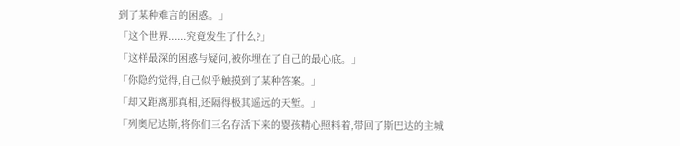到了某种难言的困惑。」
「这个世界......究竟发生了什么?」
「这样最深的困惑与疑问,被你埋在了自己的最心底。」
「你隐约觉得,自己似乎触摸到了某种答案。」
「却又距离那真相,还隔得极其遥远的天堑。」
「列奥尼达斯,将你们三名存活下来的婴孩精心照料着,带回了斯巴达的主城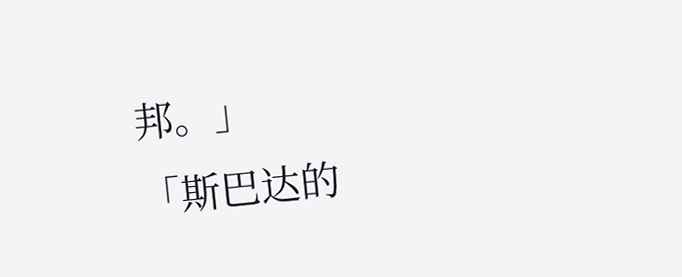邦。」
「斯巴达的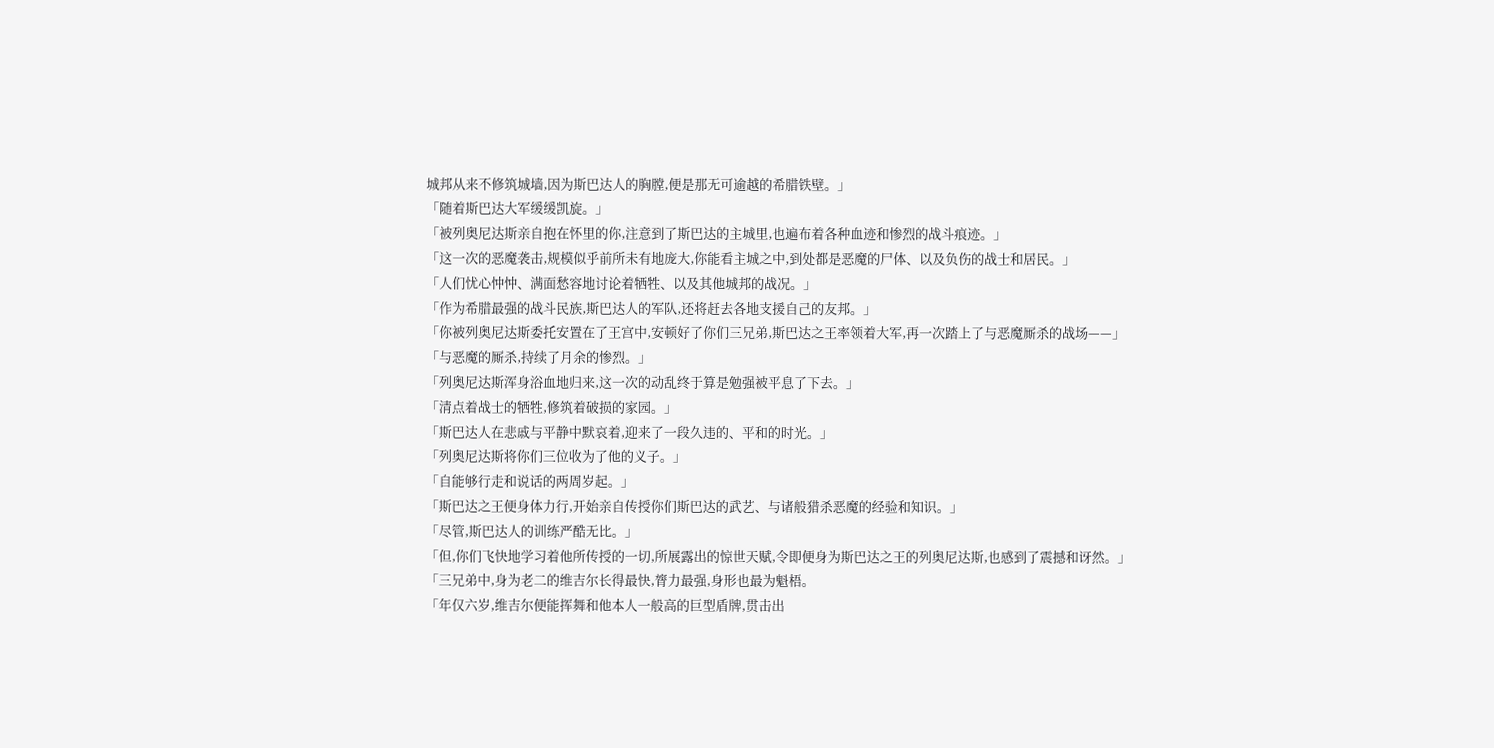城邦从来不修筑城墙,因为斯巴达人的胸膛,便是那无可逾越的希腊铁壁。」
「随着斯巴达大军缓缓凯旋。」
「被列奥尼达斯亲自抱在怀里的你,注意到了斯巴达的主城里,也遍布着各种血迹和惨烈的战斗痕迹。」
「这一次的恶魔袭击,规模似乎前所未有地庞大,你能看主城之中,到处都是恶魔的尸体、以及负伤的战士和居民。」
「人们忧心忡忡、满面愁容地讨论着牺牲、以及其他城邦的战况。」
「作为希腊最强的战斗民族,斯巴达人的军队,还将赶去各地支援自己的友邦。」
「你被列奥尼达斯委托安置在了王宫中,安顿好了你们三兄弟,斯巴达之王率领着大军,再一次踏上了与恶魔厮杀的战场——」
「与恶魔的厮杀,持续了月余的惨烈。」
「列奥尼达斯浑身浴血地归来,这一次的动乱终于算是勉强被平息了下去。」
「清点着战士的牺牲,修筑着破损的家园。」
「斯巴达人在悲戚与平静中默哀着,迎来了一段久违的、平和的时光。」
「列奥尼达斯将你们三位收为了他的义子。」
「自能够行走和说话的两周岁起。」
「斯巴达之王便身体力行,开始亲自传授你们斯巴达的武艺、与诸般猎杀恶魔的经验和知识。」
「尽管,斯巴达人的训练严酷无比。」
「但,你们飞快地学习着他所传授的一切,所展露出的惊世天赋,令即便身为斯巴达之王的列奥尼达斯,也感到了震撼和讶然。」
「三兄弟中,身为老二的维吉尔长得最快,膂力最强,身形也最为魁梧。
「年仅六岁,维吉尔便能挥舞和他本人一般高的巨型盾牌,贯击出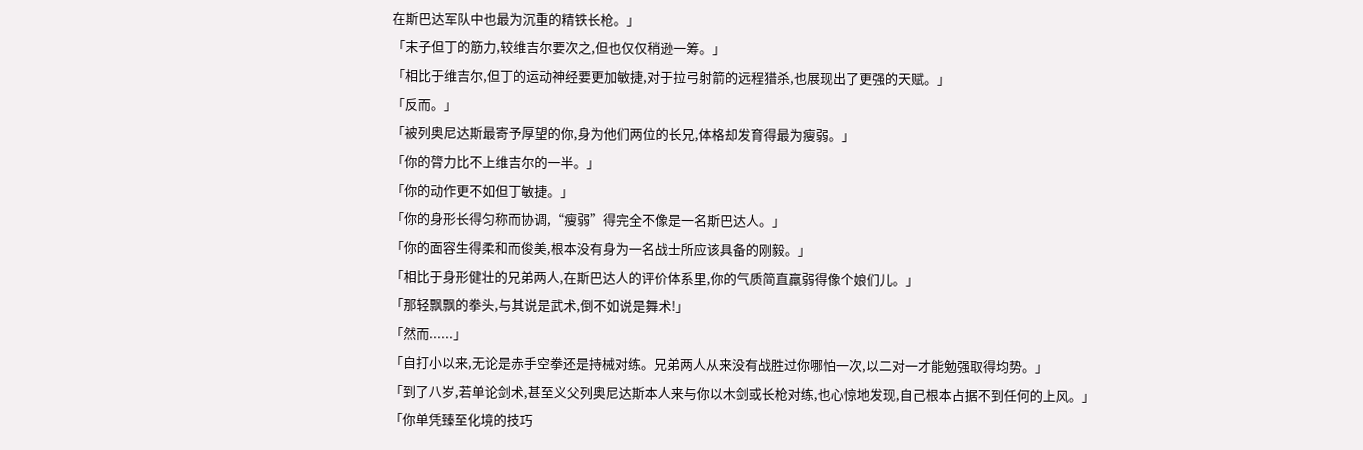在斯巴达军队中也最为沉重的精铁长枪。」
「末子但丁的筋力,较维吉尔要次之,但也仅仅稍逊一筹。」
「相比于维吉尔,但丁的运动神经要更加敏捷,对于拉弓射箭的远程猎杀,也展现出了更强的天赋。」
「反而。」
「被列奥尼达斯最寄予厚望的你,身为他们两位的长兄,体格却发育得最为瘦弱。」
「你的膂力比不上维吉尔的一半。」
「你的动作更不如但丁敏捷。」
「你的身形长得匀称而协调,“瘦弱”得完全不像是一名斯巴达人。」
「你的面容生得柔和而俊美,根本没有身为一名战士所应该具备的刚毅。」
「相比于身形健壮的兄弟两人,在斯巴达人的评价体系里,你的气质简直羸弱得像个娘们儿。」
「那轻飘飘的拳头,与其说是武术,倒不如说是舞术!」
「然而......」
「自打小以来,无论是赤手空拳还是持械对练。兄弟两人从来没有战胜过你哪怕一次,以二对一才能勉强取得均势。」
「到了八岁,若单论剑术,甚至义父列奥尼达斯本人来与你以木剑或长枪对练,也心惊地发现,自己根本占据不到任何的上风。」
「你单凭臻至化境的技巧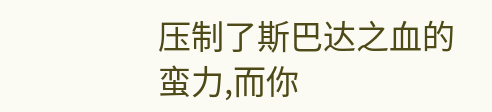压制了斯巴达之血的蛮力,而你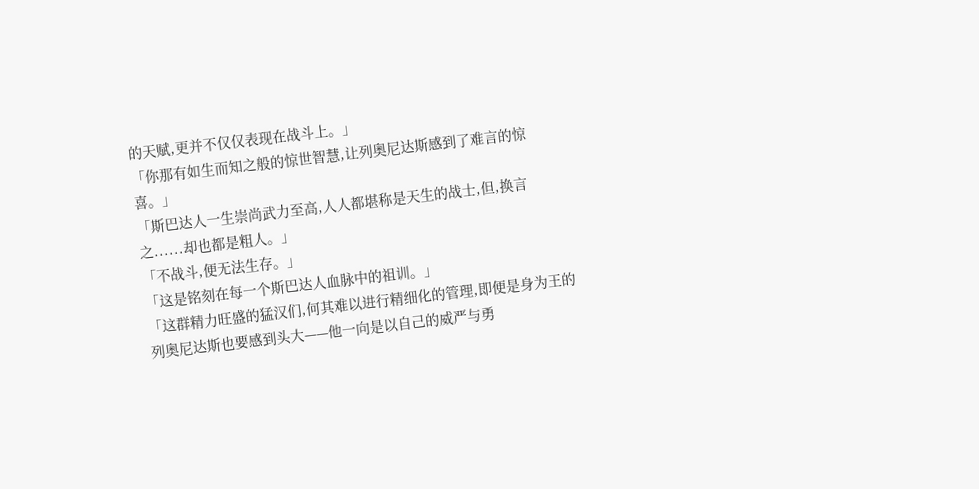的天赋,更并不仅仅表现在战斗上。」
「你那有如生而知之般的惊世智慧,让列奥尼达斯感到了难言的惊喜。」
「斯巴达人一生崇尚武力至高,人人都堪称是天生的战士,但,换言之......却也都是粗人。」
「不战斗,便无法生存。」
「这是铭刻在每一个斯巴达人血脉中的祖训。」
「这群精力旺盛的猛汉们,何其难以进行精细化的管理,即便是身为王的列奥尼达斯也要感到头大——他一向是以自己的威严与勇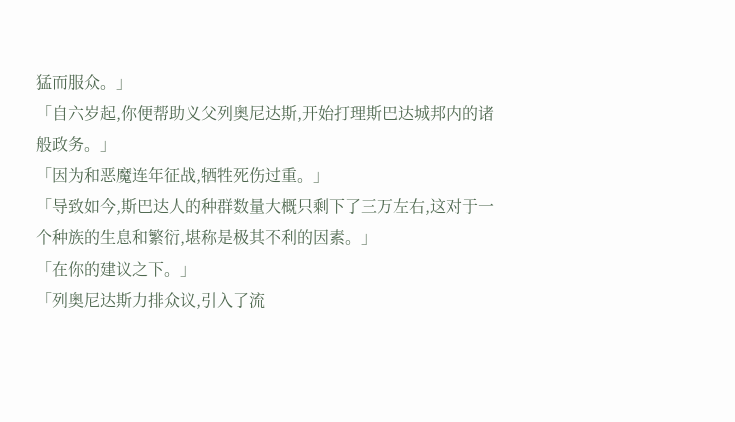猛而服众。」
「自六岁起,你便帮助义父列奥尼达斯,开始打理斯巴达城邦内的诸般政务。」
「因为和恶魔连年征战,牺牲死伤过重。」
「导致如今,斯巴达人的种群数量大概只剩下了三万左右,这对于一个种族的生息和繁衍,堪称是极其不利的因素。」
「在你的建议之下。」
「列奥尼达斯力排众议,引入了流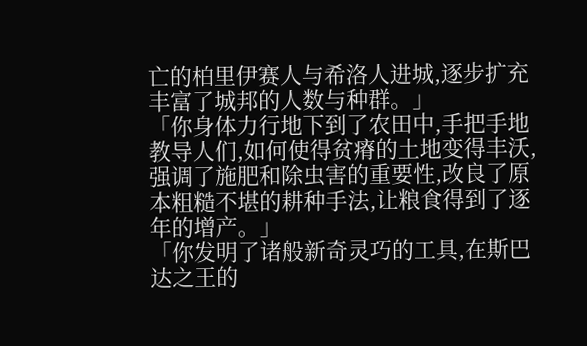亡的柏里伊赛人与希洛人进城,逐步扩充丰富了城邦的人数与种群。」
「你身体力行地下到了农田中,手把手地教导人们,如何使得贫瘠的土地变得丰沃,强调了施肥和除虫害的重要性,改良了原本粗糙不堪的耕种手法,让粮食得到了逐年的增产。」
「你发明了诸般新奇灵巧的工具,在斯巴达之王的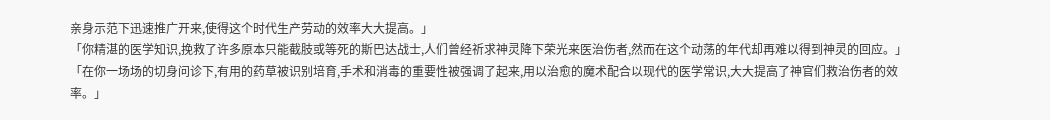亲身示范下迅速推广开来,使得这个时代生产劳动的效率大大提高。」
「你精湛的医学知识,挽救了许多原本只能截肢或等死的斯巴达战士,人们曾经祈求神灵降下荣光来医治伤者,然而在这个动荡的年代却再难以得到神灵的回应。」
「在你一场场的切身问诊下,有用的药草被识别培育,手术和消毒的重要性被强调了起来,用以治愈的魔术配合以现代的医学常识,大大提高了神官们救治伤者的效率。」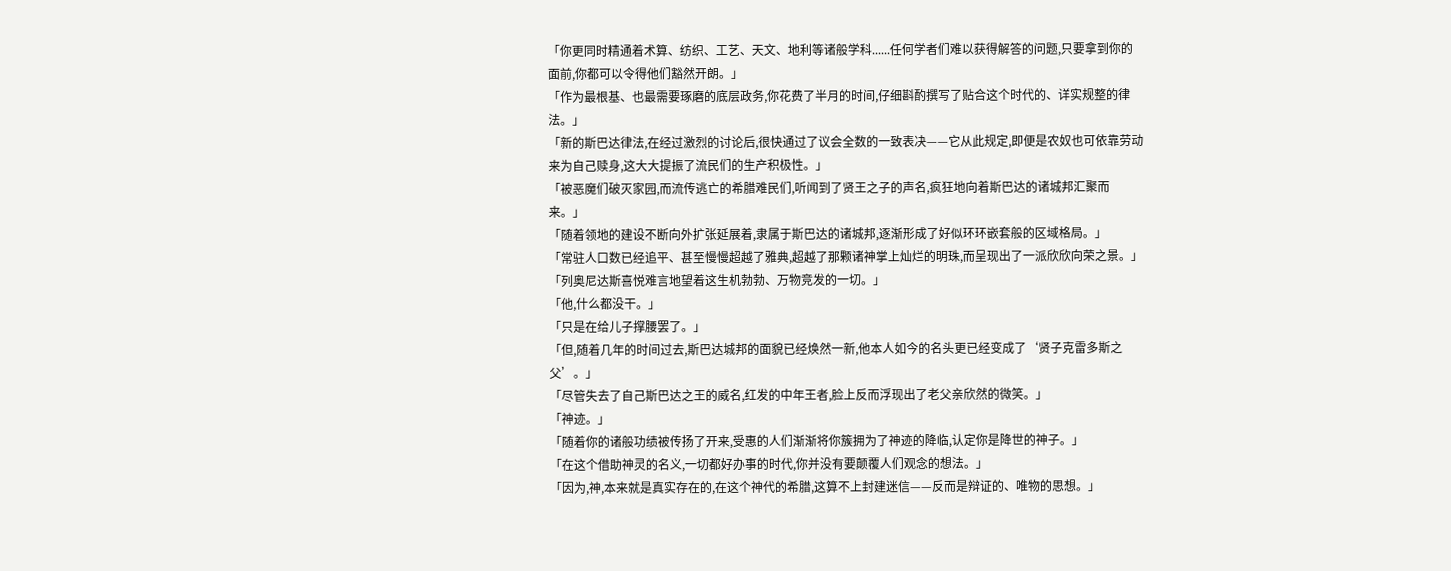「你更同时精通着术算、纺织、工艺、天文、地利等诸般学科......任何学者们难以获得解答的问题,只要拿到你的面前,你都可以令得他们豁然开朗。」
「作为最根基、也最需要琢磨的底层政务,你花费了半月的时间,仔细斟酌撰写了贴合这个时代的、详实规整的律法。」
「新的斯巴达律法,在经过激烈的讨论后,很快通过了议会全数的一致表决——它从此规定,即便是农奴也可依靠劳动来为自己赎身,这大大提振了流民们的生产积极性。」
「被恶魔们破灭家园,而流传逃亡的希腊难民们,听闻到了贤王之子的声名,疯狂地向着斯巴达的诸城邦汇聚而来。」
「随着领地的建设不断向外扩张延展着,隶属于斯巴达的诸城邦,逐渐形成了好似环环嵌套般的区域格局。」
「常驻人口数已经追平、甚至慢慢超越了雅典,超越了那颗诸神掌上灿烂的明珠,而呈现出了一派欣欣向荣之景。」
「列奥尼达斯喜悦难言地望着这生机勃勃、万物竞发的一切。」
「他,什么都没干。」
「只是在给儿子撑腰罢了。」
「但,随着几年的时间过去,斯巴达城邦的面貌已经焕然一新,他本人如今的名头更已经变成了‘贤子克雷多斯之父’。」
「尽管失去了自己斯巴达之王的威名,红发的中年王者,脸上反而浮现出了老父亲欣然的微笑。」
「神迹。」
「随着你的诸般功绩被传扬了开来,受惠的人们渐渐将你簇拥为了神迹的降临,认定你是降世的神子。」
「在这个借助神灵的名义,一切都好办事的时代,你并没有要颠覆人们观念的想法。」
「因为,神,本来就是真实存在的,在这个神代的希腊,这算不上封建迷信——反而是辩证的、唯物的思想。」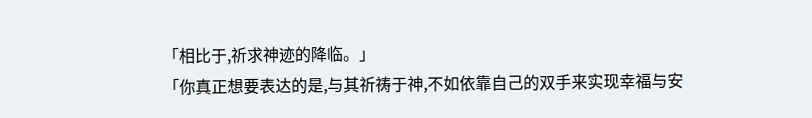「相比于,祈求神迹的降临。」
「你真正想要表达的是,与其祈祷于神,不如依靠自己的双手来实现幸福与安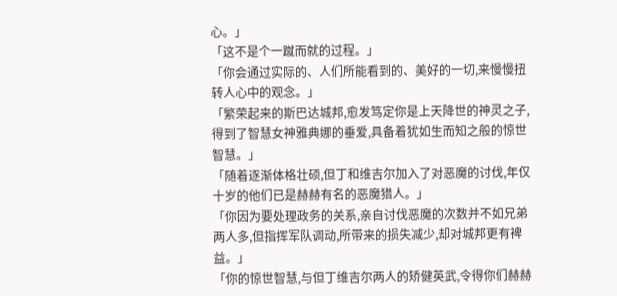心。」
「这不是个一蹴而就的过程。」
「你会通过实际的、人们所能看到的、美好的一切,来慢慢扭转人心中的观念。」
「繁荣起来的斯巴达城邦,愈发笃定你是上天降世的神灵之子,得到了智慧女神雅典娜的垂爱,具备着犹如生而知之般的惊世智慧。」
「随着逐渐体格壮硕,但丁和维吉尔加入了对恶魔的讨伐,年仅十岁的他们已是赫赫有名的恶魔猎人。」
「你因为要处理政务的关系,亲自讨伐恶魔的次数并不如兄弟两人多,但指挥军队调动,所带来的损失减少,却对城邦更有裨益。」
「你的惊世智慧,与但丁维吉尔两人的矫健英武,令得你们赫赫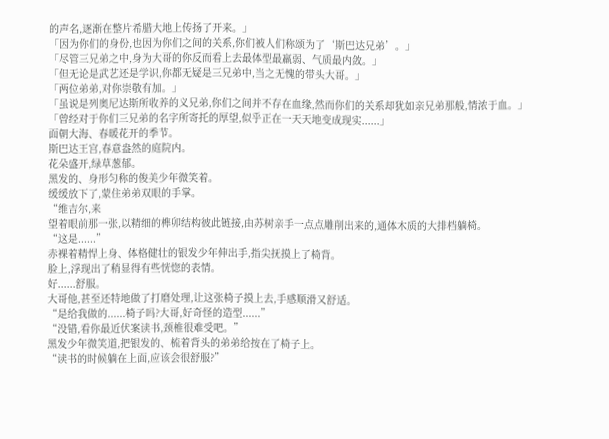的声名,逐渐在整片希腊大地上传扬了开来。」
「因为你们的身份,也因为你们之间的关系,你们被人们称颂为了‘斯巴达兄弟’。」
「尽管三兄弟之中,身为大哥的你反而看上去最体型最羸弱、气质最内敛。」
「但无论是武艺还是学识,你都无疑是三兄弟中,当之无愧的带头大哥。」
「两位弟弟,对你崇敬有加。」
「虽说是列奥尼达斯所收养的义兄弟,你们之间并不存在血缘,然而你们的关系却犹如亲兄弟那般,情浓于血。」
「曾经对于你们三兄弟的名字所寄托的厚望,似乎正在一天天地变成现实......」
面朝大海、春暖花开的季节。
斯巴达王宫,春意盎然的庭院内。
花朵盛开,绿草葱郁。
黑发的、身形匀称的俊美少年微笑着。
缓缓放下了,蒙住弟弟双眼的手掌。
“维吉尔,来
望着眼前那一张,以精细的榫卯结构彼此链接,由苏树亲手一点点雕削出来的,通体木质的大排档躺椅。
“这是......”
赤裸着精悍上身、体格健壮的银发少年伸出手,指尖抚摸上了椅背。
脸上,浮现出了稍显得有些恍惚的表情。
好......舒服。
大哥他,甚至还特地做了打磨处理,让这张椅子摸上去,手感顺滑又舒适。
“是给我做的......椅子吗?大哥,好奇怪的造型......”
“没错,看你最近伏案读书,颈椎很难受吧。”
黑发少年微笑道,把银发的、梳着背头的弟弟给按在了椅子上。
“读书的时候躺在上面,应该会很舒服?”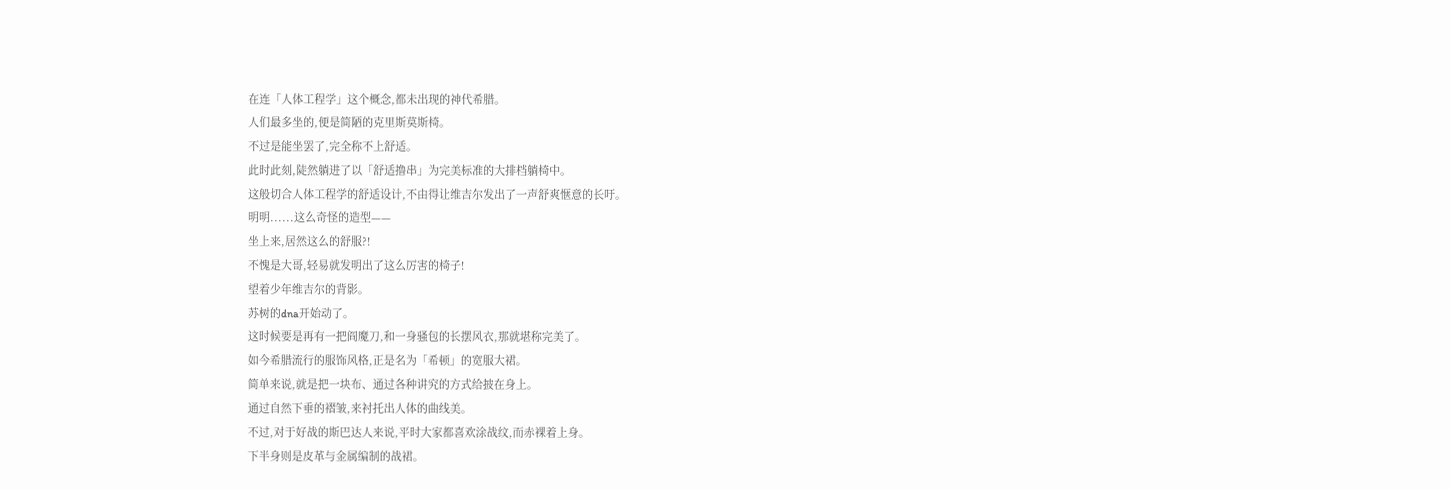在连「人体工程学」这个概念,都未出现的神代希腊。
人们最多坐的,便是简陋的克里斯莫斯椅。
不过是能坐罢了,完全称不上舒适。
此时此刻,陡然躺进了以「舒适撸串」为完美标准的大排档躺椅中。
这般切合人体工程学的舒适设计,不由得让维吉尔发出了一声舒爽惬意的长吁。
明明......这么奇怪的造型——
坐上来,居然这么的舒服?!
不愧是大哥,轻易就发明出了这么厉害的椅子!
望着少年维吉尔的背影。
苏树的dna开始动了。
这时候要是再有一把阎魔刀,和一身骚包的长摆风衣,那就堪称完美了。
如今希腊流行的服饰风格,正是名为「希顿」的宽服大裙。
简单来说,就是把一块布、通过各种讲究的方式给披在身上。
通过自然下垂的褶皱,来衬托出人体的曲线美。
不过,对于好战的斯巴达人来说,平时大家都喜欢涂战纹,而赤裸着上身。
下半身则是皮革与金属编制的战裙。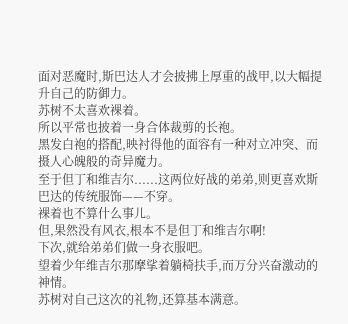面对恶魔时,斯巴达人才会披拂上厚重的战甲,以大幅提升自己的防御力。
苏树不太喜欢裸着。
所以平常也披着一身合体裁剪的长袍。
黑发白袍的搭配,映衬得他的面容有一种对立冲突、而摄人心魄般的奇异魔力。
至于但丁和维吉尔......这两位好战的弟弟,则更喜欢斯巴达的传统服饰——不穿。
裸着也不算什么事儿。
但,果然没有风衣,根本不是但丁和维吉尔啊!
下次,就给弟弟们做一身衣服吧。
望着少年维吉尔那摩挲着躺椅扶手,而万分兴奋激动的神情。
苏树对自己这次的礼物,还算基本满意。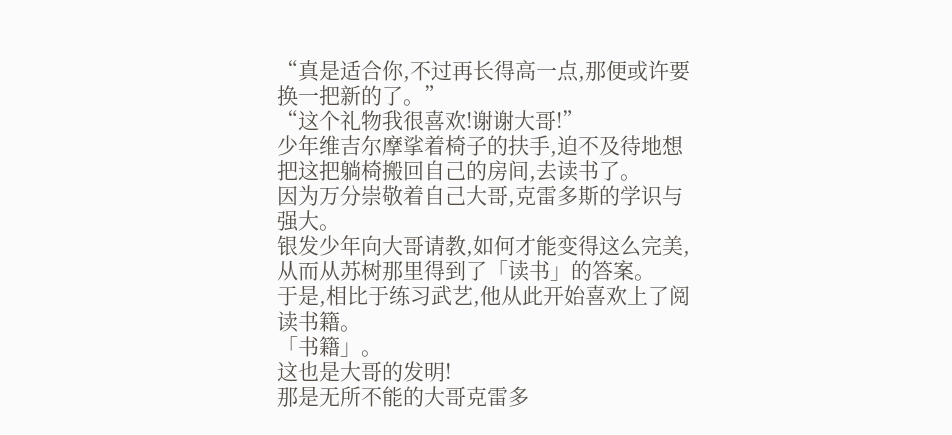“真是适合你,不过再长得高一点,那便或许要换一把新的了。”
“这个礼物我很喜欢!谢谢大哥!”
少年维吉尔摩挲着椅子的扶手,迫不及待地想把这把躺椅搬回自己的房间,去读书了。
因为万分崇敬着自己大哥,克雷多斯的学识与强大。
银发少年向大哥请教,如何才能变得这么完美,从而从苏树那里得到了「读书」的答案。
于是,相比于练习武艺,他从此开始喜欢上了阅读书籍。
「书籍」。
这也是大哥的发明!
那是无所不能的大哥克雷多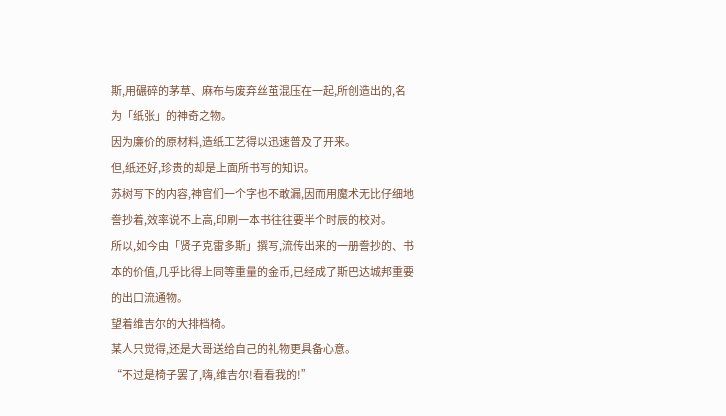斯,用碾碎的茅草、麻布与废弃丝茧混压在一起,所创造出的,名为「纸张」的神奇之物。
因为廉价的原材料,造纸工艺得以迅速普及了开来。
但,纸还好,珍贵的却是上面所书写的知识。
苏树写下的内容,神官们一个字也不敢漏,因而用魔术无比仔细地誊抄着,效率说不上高,印刷一本书往往要半个时辰的校对。
所以,如今由「贤子克雷多斯」撰写,流传出来的一册誊抄的、书本的价值,几乎比得上同等重量的金币,已经成了斯巴达城邦重要的出口流通物。
望着维吉尔的大排档椅。
某人只觉得,还是大哥送给自己的礼物更具备心意。
“不过是椅子罢了,嗨,维吉尔!看看我的!”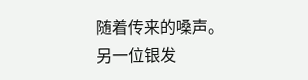随着传来的嗓声。
另一位银发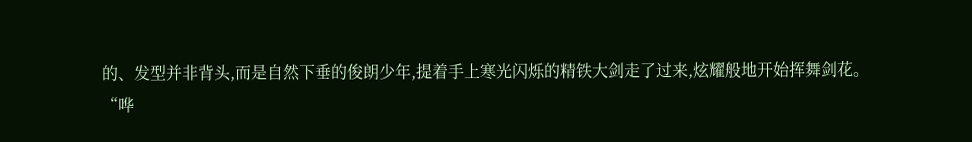的、发型并非背头,而是自然下垂的俊朗少年,提着手上寒光闪烁的精铁大剑走了过来,炫耀般地开始挥舞剑花。
“哗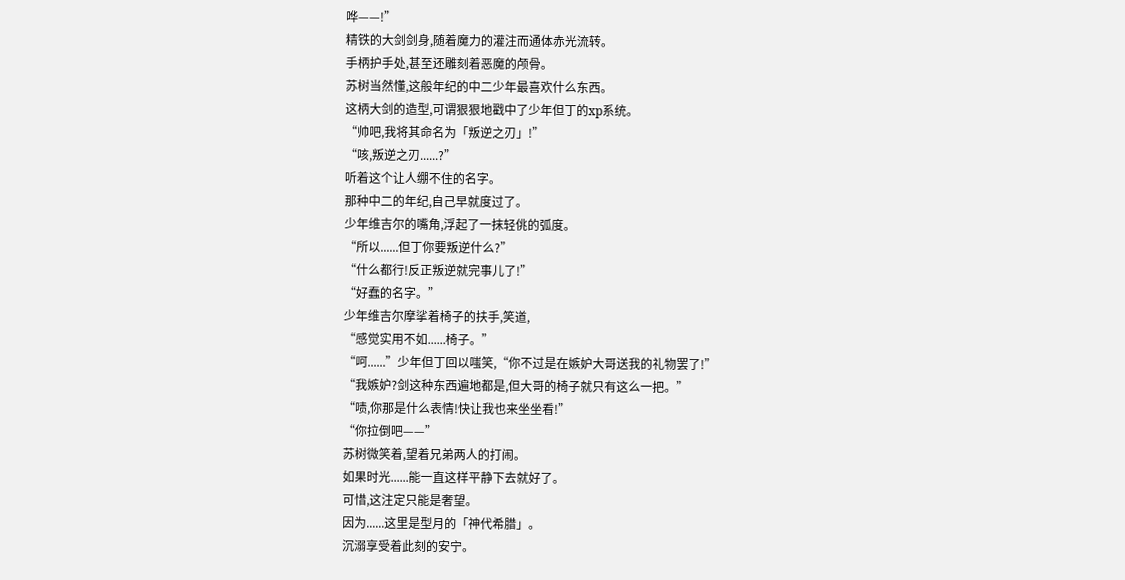哗——!”
精铁的大剑剑身,随着魔力的灌注而通体赤光流转。
手柄护手处,甚至还雕刻着恶魔的颅骨。
苏树当然懂,这般年纪的中二少年最喜欢什么东西。
这柄大剑的造型,可谓狠狠地戳中了少年但丁的xp系统。
“帅吧,我将其命名为「叛逆之刃」!”
“咳,叛逆之刃......?”
听着这个让人绷不住的名字。
那种中二的年纪,自己早就度过了。
少年维吉尔的嘴角,浮起了一抹轻佻的弧度。
“所以......但丁你要叛逆什么?”
“什么都行!反正叛逆就完事儿了!”
“好蠢的名字。”
少年维吉尔摩挲着椅子的扶手,笑道,
“感觉实用不如......椅子。”
“呵......”少年但丁回以嗤笑,“你不过是在嫉妒大哥送我的礼物罢了!”
“我嫉妒?剑这种东西遍地都是,但大哥的椅子就只有这么一把。”
“啧,你那是什么表情!快让我也来坐坐看!”
“你拉倒吧——”
苏树微笑着,望着兄弟两人的打闹。
如果时光......能一直这样平静下去就好了。
可惜,这注定只能是奢望。
因为......这里是型月的「神代希腊」。
沉溺享受着此刻的安宁。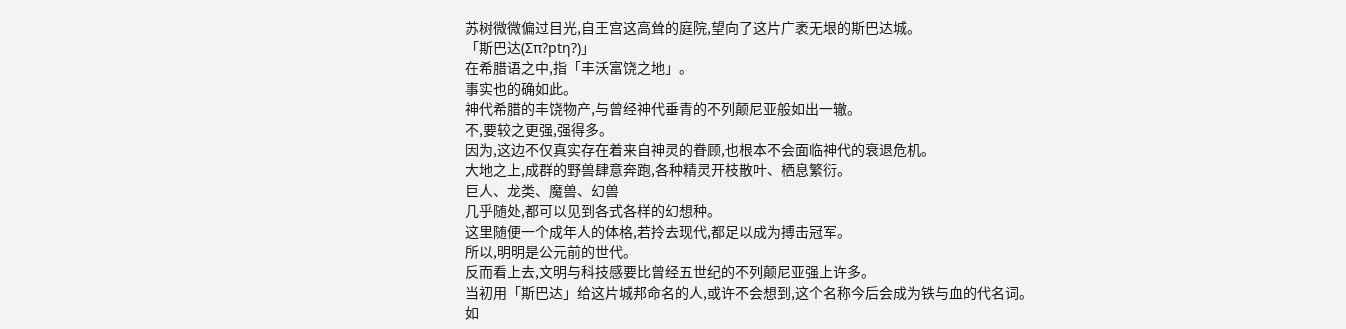苏树微微偏过目光,自王宫这高耸的庭院,望向了这片广袤无垠的斯巴达城。
「斯巴达(Σπ?ptη?)」
在希腊语之中,指「丰沃富饶之地」。
事实也的确如此。
神代希腊的丰饶物产,与曾经神代垂青的不列颠尼亚般如出一辙。
不,要较之更强,强得多。
因为,这边不仅真实存在着来自神灵的眷顾,也根本不会面临神代的衰退危机。
大地之上,成群的野兽肆意奔跑,各种精灵开枝散叶、栖息繁衍。
巨人、龙类、魔兽、幻兽
几乎随处,都可以见到各式各样的幻想种。
这里随便一个成年人的体格,若拎去现代,都足以成为搏击冠军。
所以,明明是公元前的世代。
反而看上去,文明与科技感要比曾经五世纪的不列颠尼亚强上许多。
当初用「斯巴达」给这片城邦命名的人,或许不会想到,这个名称今后会成为铁与血的代名词。
如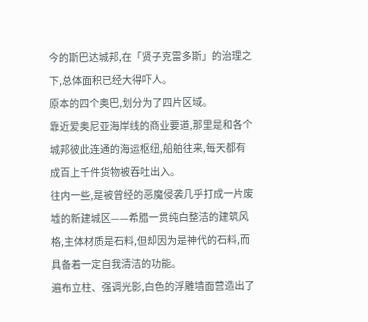今的斯巴达城邦,在「贤子克雷多斯」的治理之下,总体面积已经大得吓人。
原本的四个奥巴,划分为了四片区域。
靠近爱奥尼亚海岸线的商业要道,那里是和各个城邦彼此连通的海运枢纽,船舶往来,每天都有成百上千件货物被吞吐出入。
往内一些,是被曾经的恶魔侵袭几乎打成一片废墟的新建城区——希腊一贯纯白整洁的建筑风格,主体材质是石料,但却因为是神代的石料,而具备着一定自我清洁的功能。
遍布立柱、强调光影,白色的浮雕墙面营造出了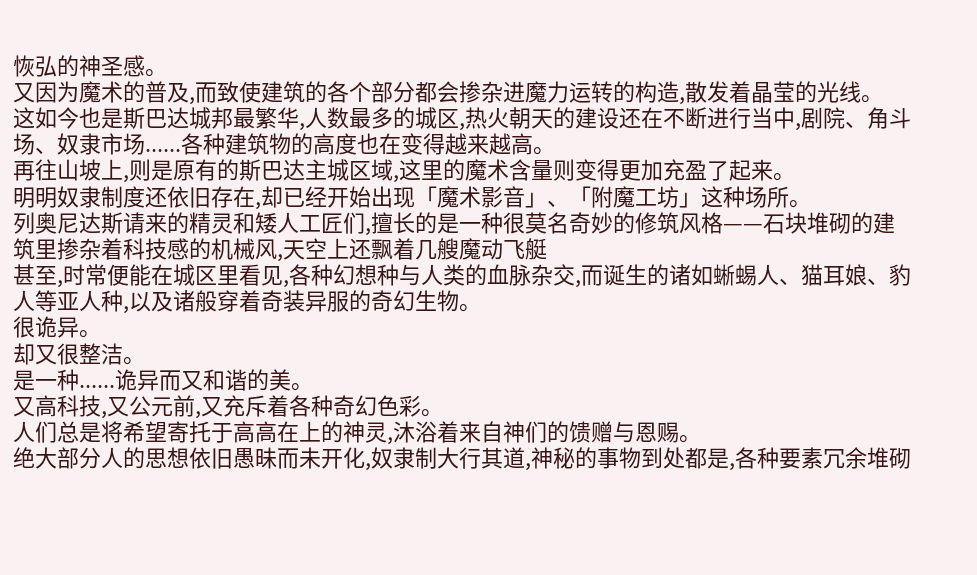恢弘的神圣感。
又因为魔术的普及,而致使建筑的各个部分都会掺杂进魔力运转的构造,散发着晶莹的光线。
这如今也是斯巴达城邦最繁华,人数最多的城区,热火朝天的建设还在不断进行当中,剧院、角斗场、奴隶市场......各种建筑物的高度也在变得越来越高。
再往山坡上,则是原有的斯巴达主城区域,这里的魔术含量则变得更加充盈了起来。
明明奴隶制度还依旧存在,却已经开始出现「魔术影音」、「附魔工坊」这种场所。
列奥尼达斯请来的精灵和矮人工匠们,擅长的是一种很莫名奇妙的修筑风格——石块堆砌的建筑里掺杂着科技感的机械风,天空上还飘着几艘魔动飞艇
甚至,时常便能在城区里看见,各种幻想种与人类的血脉杂交,而诞生的诸如蜥蜴人、猫耳娘、豹人等亚人种,以及诸般穿着奇装异服的奇幻生物。
很诡异。
却又很整洁。
是一种......诡异而又和谐的美。
又高科技,又公元前,又充斥着各种奇幻色彩。
人们总是将希望寄托于高高在上的神灵,沐浴着来自神们的馈赠与恩赐。
绝大部分人的思想依旧愚昧而未开化,奴隶制大行其道,神秘的事物到处都是,各种要素冗余堆砌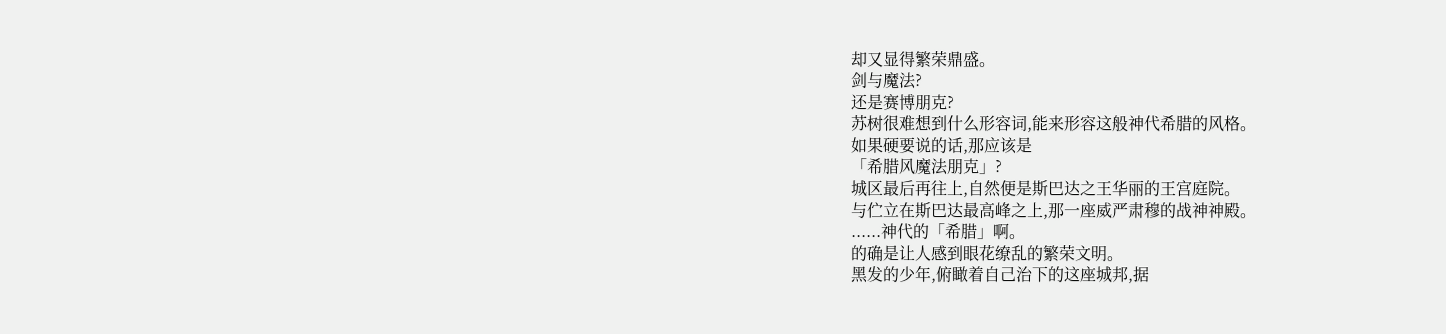却又显得繁荣鼎盛。
剑与魔法?
还是赛博朋克?
苏树很难想到什么形容词,能来形容这般神代希腊的风格。
如果硬要说的话,那应该是
「希腊风魔法朋克」?
城区最后再往上,自然便是斯巴达之王华丽的王宫庭院。
与伫立在斯巴达最高峰之上,那一座威严肃穆的战神神殿。
......神代的「希腊」啊。
的确是让人感到眼花缭乱的繁荣文明。
黑发的少年,俯瞰着自己治下的这座城邦,据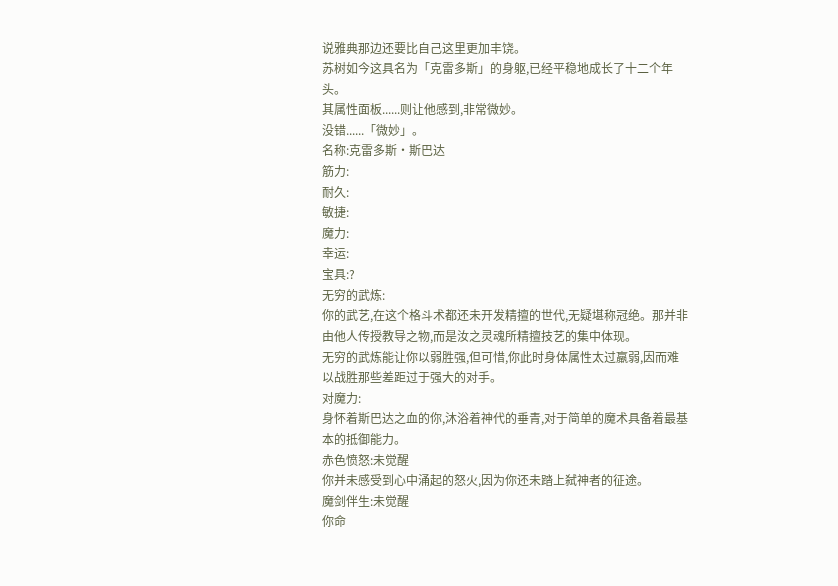说雅典那边还要比自己这里更加丰饶。
苏树如今这具名为「克雷多斯」的身躯,已经平稳地成长了十二个年头。
其属性面板......则让他感到,非常微妙。
没错......「微妙」。
名称:克雷多斯·斯巴达
筋力:
耐久:
敏捷:
魔力:
幸运:
宝具:?
无穷的武炼:
你的武艺,在这个格斗术都还未开发精擅的世代,无疑堪称冠绝。那并非由他人传授教导之物,而是汝之灵魂所精擅技艺的集中体现。
无穷的武炼能让你以弱胜强,但可惜,你此时身体属性太过羸弱,因而难以战胜那些差距过于强大的对手。
对魔力:
身怀着斯巴达之血的你,沐浴着神代的垂青,对于简单的魔术具备着最基本的抵御能力。
赤色愤怒:未觉醒
你并未感受到心中涌起的怒火,因为你还未踏上弑神者的征途。
魔剑伴生:未觉醒
你命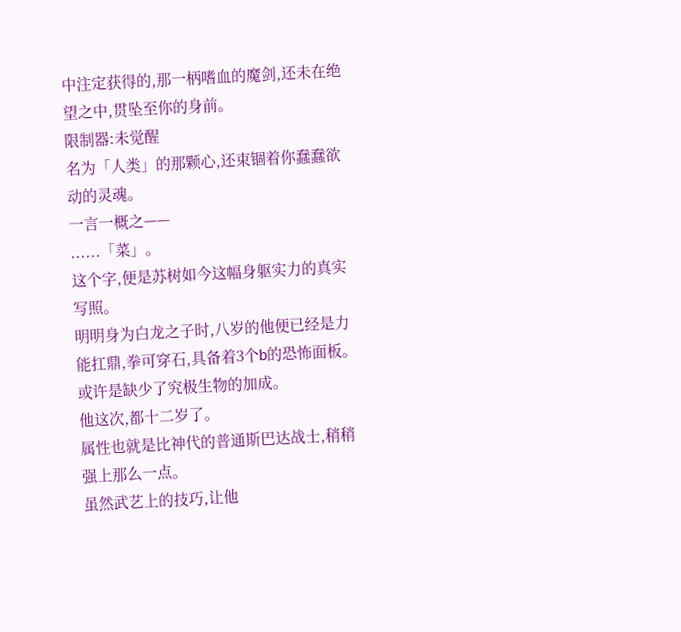中注定获得的,那一柄嗜血的魔剑,还未在绝望之中,贯坠至你的身前。
限制器:未觉醒
名为「人类」的那颗心,还束锢着你蠢蠢欲动的灵魂。
一言一概之——
......「菜」。
这个字,便是苏树如今这幅身躯实力的真实写照。
明明身为白龙之子时,八岁的他便已经是力能扛鼎,拳可穿石,具备着3个b的恐怖面板。
或许是缺少了究极生物的加成。
他这次,都十二岁了。
属性也就是比神代的普通斯巴达战士,稍稍强上那么一点。
虽然武艺上的技巧,让他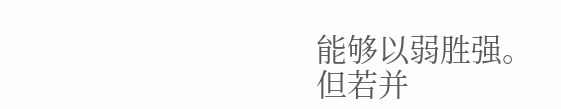能够以弱胜强。
但若并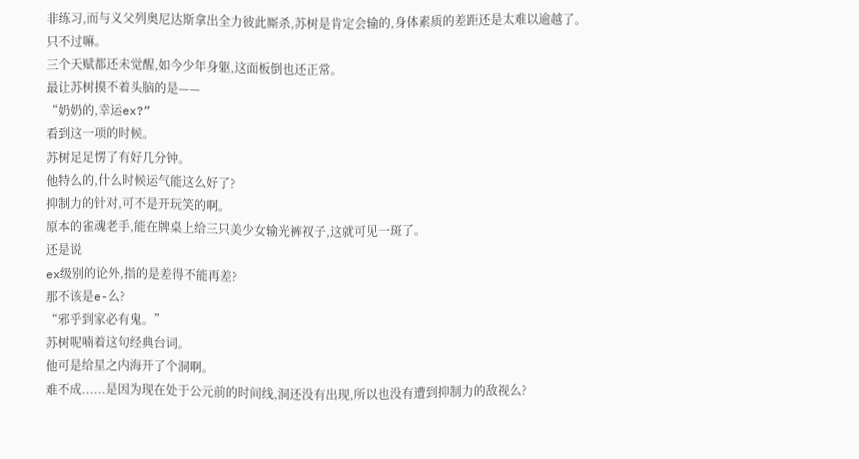非练习,而与义父列奥尼达斯拿出全力彼此厮杀,苏树是肯定会输的,身体素质的差距还是太难以逾越了。
只不过嘛。
三个天赋都还未觉醒,如今少年身躯,这面板倒也还正常。
最让苏树摸不着头脑的是——
“奶奶的,幸运ex?”
看到这一项的时候。
苏树足足愣了有好几分钟。
他特么的,什么时候运气能这么好了?
抑制力的针对,可不是开玩笑的啊。
原本的雀魂老手,能在牌桌上给三只美少女输光裤衩子,这就可见一斑了。
还是说
ex级别的论外,指的是差得不能再差?
那不该是e-么?
“邪乎到家必有鬼。”
苏树呢喃着这句经典台词。
他可是给星之内海开了个洞啊。
难不成......是因为现在处于公元前的时间线,洞还没有出现,所以也没有遭到抑制力的敌视么?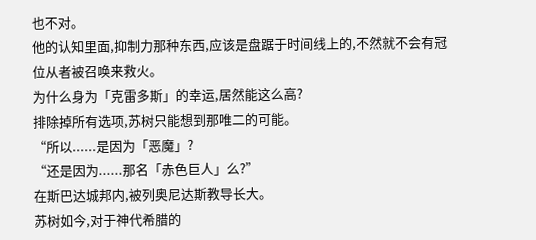也不对。
他的认知里面,抑制力那种东西,应该是盘踞于时间线上的,不然就不会有冠位从者被召唤来救火。
为什么身为「克雷多斯」的幸运,居然能这么高?
排除掉所有选项,苏树只能想到那唯二的可能。
“所以......是因为「恶魔」?
“还是因为......那名「赤色巨人」么?”
在斯巴达城邦内,被列奥尼达斯教导长大。
苏树如今,对于神代希腊的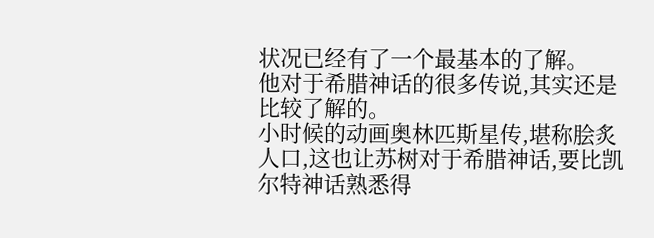状况已经有了一个最基本的了解。
他对于希腊神话的很多传说,其实还是比较了解的。
小时候的动画奥林匹斯星传,堪称脍炙人口,这也让苏树对于希腊神话,要比凯尔特神话熟悉得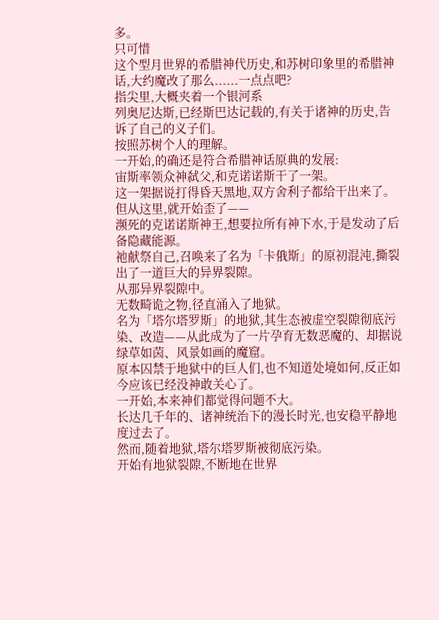多。
只可惜
这个型月世界的希腊神代历史,和苏树印象里的希腊神话,大约魔改了那么......一点点吧?
指尖里,大概夹着一个银河系
列奥尼达斯,已经斯巴达记载的,有关于诸神的历史,告诉了自己的义子们。
按照苏树个人的理解。
一开始,的确还是符合希腊神话原典的发展:
宙斯率领众神弑父,和克诺诺斯干了一架。
这一架据说打得昏天黑地,双方舍利子都给干出来了。
但从这里,就开始歪了——
濒死的克诺诺斯神王,想要拉所有神下水,于是发动了后备隐藏能源。
祂献祭自己,召唤来了名为「卡俄斯」的原初混沌,撕裂出了一道巨大的异界裂隙。
从那异界裂隙中。
无数畸诡之物,径直涌入了地狱。
名为「塔尔塔罗斯」的地狱,其生态被虚空裂隙彻底污染、改造——从此成为了一片孕育无数恶魔的、却据说绿草如茵、风景如画的魔窟。
原本囚禁于地狱中的巨人们,也不知道处境如何,反正如今应该已经没神敢关心了。
一开始,本来神们都觉得问题不大。
长达几千年的、诸神统治下的漫长时光,也安稳平静地度过去了。
然而,随着地狱,塔尔塔罗斯被彻底污染。
开始有地狱裂隙,不断地在世界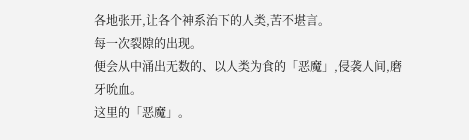各地张开,让各个神系治下的人类,苦不堪言。
每一次裂隙的出现。
便会从中涌出无数的、以人类为食的「恶魔」,侵袭人间,磨牙吮血。
这里的「恶魔」。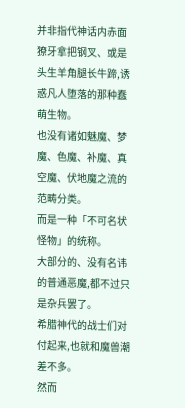并非指代神话内赤面獠牙拿把钢叉、或是头生羊角腿长牛蹄,诱惑凡人堕落的那种蠢萌生物。
也没有诸如魅魔、梦魔、色魔、补魔、真空魔、伏地魔之流的范畴分类。
而是一种「不可名状怪物」的统称。
大部分的、没有名讳的普通恶魔,都不过只是杂兵罢了。
希腊神代的战士们对付起来,也就和魔兽潮差不多。
然而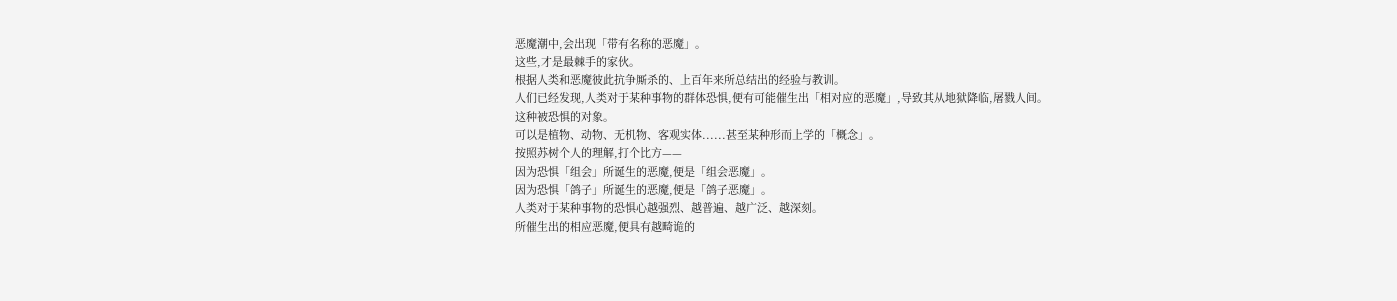恶魔潮中,会出现「带有名称的恶魔」。
这些,才是最棘手的家伙。
根据人类和恶魔彼此抗争厮杀的、上百年来所总结出的经验与教训。
人们已经发现,人类对于某种事物的群体恐惧,便有可能催生出「相对应的恶魔」,导致其从地狱降临,屠戮人间。
这种被恐惧的对象。
可以是植物、动物、无机物、客观实体......甚至某种形而上学的「概念」。
按照苏树个人的理解,打个比方——
因为恐惧「组会」所诞生的恶魔,便是「组会恶魔」。
因为恐惧「鸽子」所诞生的恶魔,便是「鸽子恶魔」。
人类对于某种事物的恐惧心越强烈、越普遍、越广泛、越深刻。
所催生出的相应恶魔,便具有越畸诡的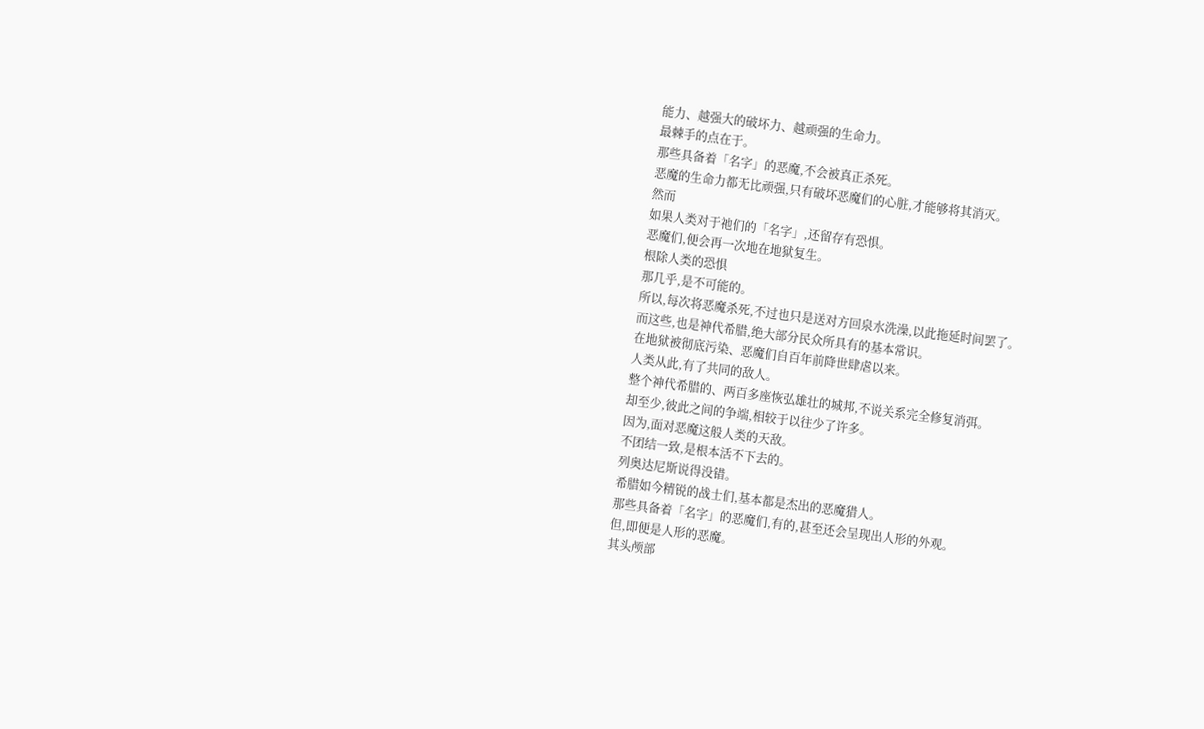能力、越强大的破坏力、越顽强的生命力。
最棘手的点在于。
那些具备着「名字」的恶魔,不会被真正杀死。
恶魔的生命力都无比顽强,只有破坏恶魔们的心脏,才能够将其消灭。
然而
如果人类对于祂们的「名字」,还留存有恐惧。
恶魔们,便会再一次地在地狱复生。
根除人类的恐惧
那几乎,是不可能的。
所以,每次将恶魔杀死,不过也只是送对方回泉水洗澡,以此拖延时间罢了。
而这些,也是神代希腊,绝大部分民众所具有的基本常识。
在地狱被彻底污染、恶魔们自百年前降世肆虐以来。
人类从此,有了共同的敌人。
整个神代希腊的、两百多座恢弘雄壮的城邦,不说关系完全修复消弭。
却至少,彼此之间的争端,相较于以往少了许多。
因为,面对恶魔这般人类的天敌。
不团结一致,是根本活不下去的。
列奥达尼斯说得没错。
希腊如今精锐的战士们,基本都是杰出的恶魔猎人。
那些具备着「名字」的恶魔们,有的,甚至还会呈现出人形的外观。
但,即便是人形的恶魔。
其头颅部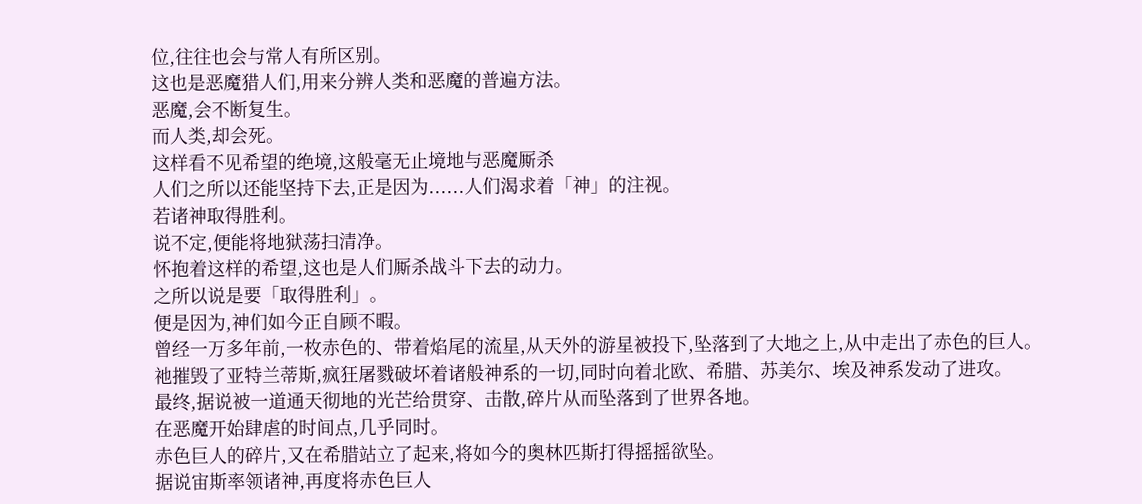位,往往也会与常人有所区别。
这也是恶魔猎人们,用来分辨人类和恶魔的普遍方法。
恶魔,会不断复生。
而人类,却会死。
这样看不见希望的绝境,这般毫无止境地与恶魔厮杀
人们之所以还能坚持下去,正是因为......人们渴求着「神」的注视。
若诸神取得胜利。
说不定,便能将地狱荡扫清净。
怀抱着这样的希望,这也是人们厮杀战斗下去的动力。
之所以说是要「取得胜利」。
便是因为,神们如今正自顾不暇。
曾经一万多年前,一枚赤色的、带着焰尾的流星,从天外的游星被投下,坠落到了大地之上,从中走出了赤色的巨人。
祂摧毁了亚特兰蒂斯,疯狂屠戮破坏着诸般神系的一切,同时向着北欧、希腊、苏美尔、埃及神系发动了进攻。
最终,据说被一道通天彻地的光芒给贯穿、击散,碎片从而坠落到了世界各地。
在恶魔开始肆虐的时间点,几乎同时。
赤色巨人的碎片,又在希腊站立了起来,将如今的奥林匹斯打得摇摇欲坠。
据说宙斯率领诸神,再度将赤色巨人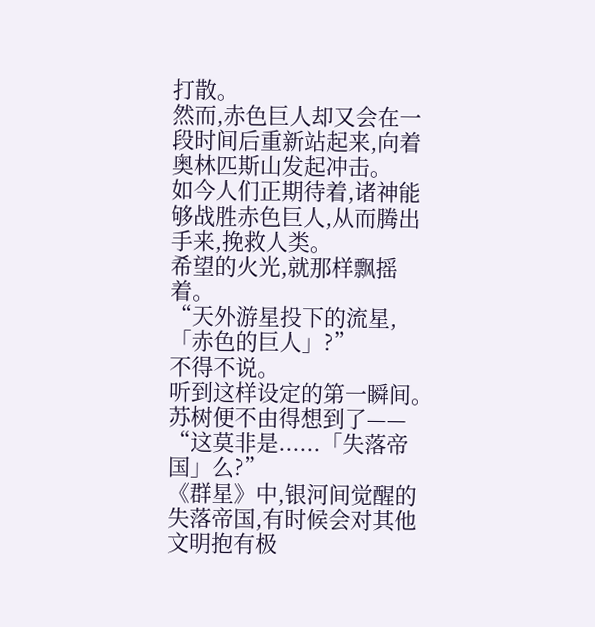打散。
然而,赤色巨人却又会在一段时间后重新站起来,向着奥林匹斯山发起冲击。
如今人们正期待着,诸神能够战胜赤色巨人,从而腾出手来,挽救人类。
希望的火光,就那样飘摇着。
“天外游星投下的流星,「赤色的巨人」?”
不得不说。
听到这样设定的第一瞬间。
苏树便不由得想到了——
“这莫非是......「失落帝国」么?”
《群星》中,银河间觉醒的失落帝国,有时候会对其他文明抱有极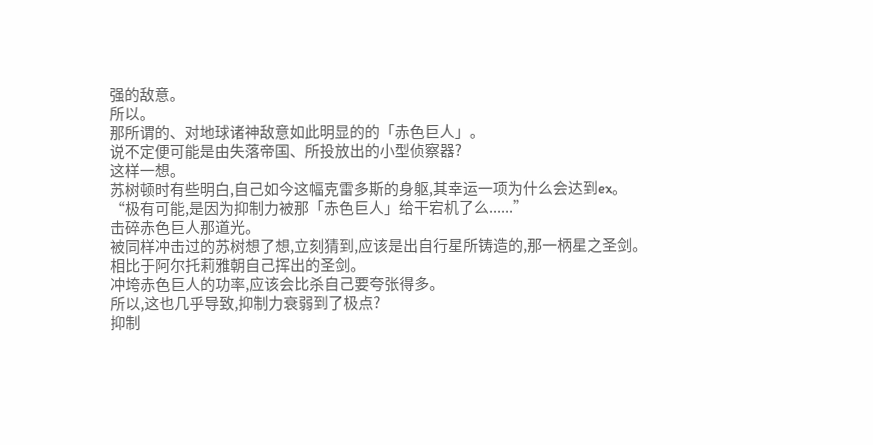强的敌意。
所以。
那所谓的、对地球诸神敌意如此明显的的「赤色巨人」。
说不定便可能是由失落帝国、所投放出的小型侦察器?
这样一想。
苏树顿时有些明白,自己如今这幅克雷多斯的身躯,其幸运一项为什么会达到ex。
“极有可能,是因为抑制力被那「赤色巨人」给干宕机了么......”
击碎赤色巨人那道光。
被同样冲击过的苏树想了想,立刻猜到,应该是出自行星所铸造的,那一柄星之圣剑。
相比于阿尔托莉雅朝自己挥出的圣剑。
冲垮赤色巨人的功率,应该会比杀自己要夸张得多。
所以,这也几乎导致,抑制力衰弱到了极点?
抑制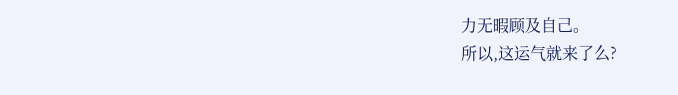力无暇顾及自己。
所以,这运气就来了么?